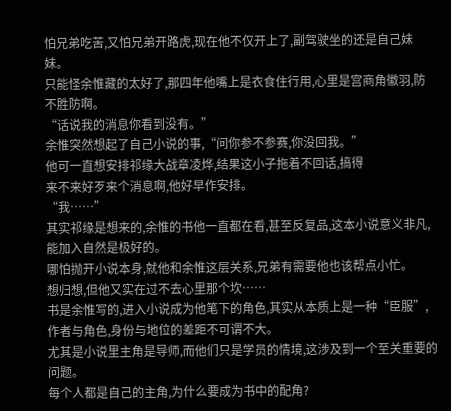怕兄弟吃苦,又怕兄弟开路虎,现在他不仅开上了,副驾驶坐的还是自己妹妹。
只能怪余惟藏的太好了,那四年他嘴上是衣食住行用,心里是宫商角徽羽,防不胜防啊。
“话说我的消息你看到没有。”
余惟突然想起了自己小说的事,“问你参不参赛,你没回我。”
他可一直想安排祁缘大战章凌烨,结果这小子拖着不回话,搞得
来不来好歹来个消息啊,他好早作安排。
“我……”
其实祁缘是想来的,余惟的书他一直都在看,甚至反复品,这本小说意义非凡,能加入自然是极好的。
哪怕抛开小说本身,就他和余惟这层关系,兄弟有需要他也该帮点小忙。
想归想,但他又实在过不去心里那个坎……
书是余惟写的,进入小说成为他笔下的角色,其实从本质上是一种“臣服”,作者与角色,身份与地位的差距不可谓不大。
尤其是小说里主角是导师,而他们只是学员的情境,这涉及到一个至关重要的问题。
每个人都是自己的主角,为什么要成为书中的配角?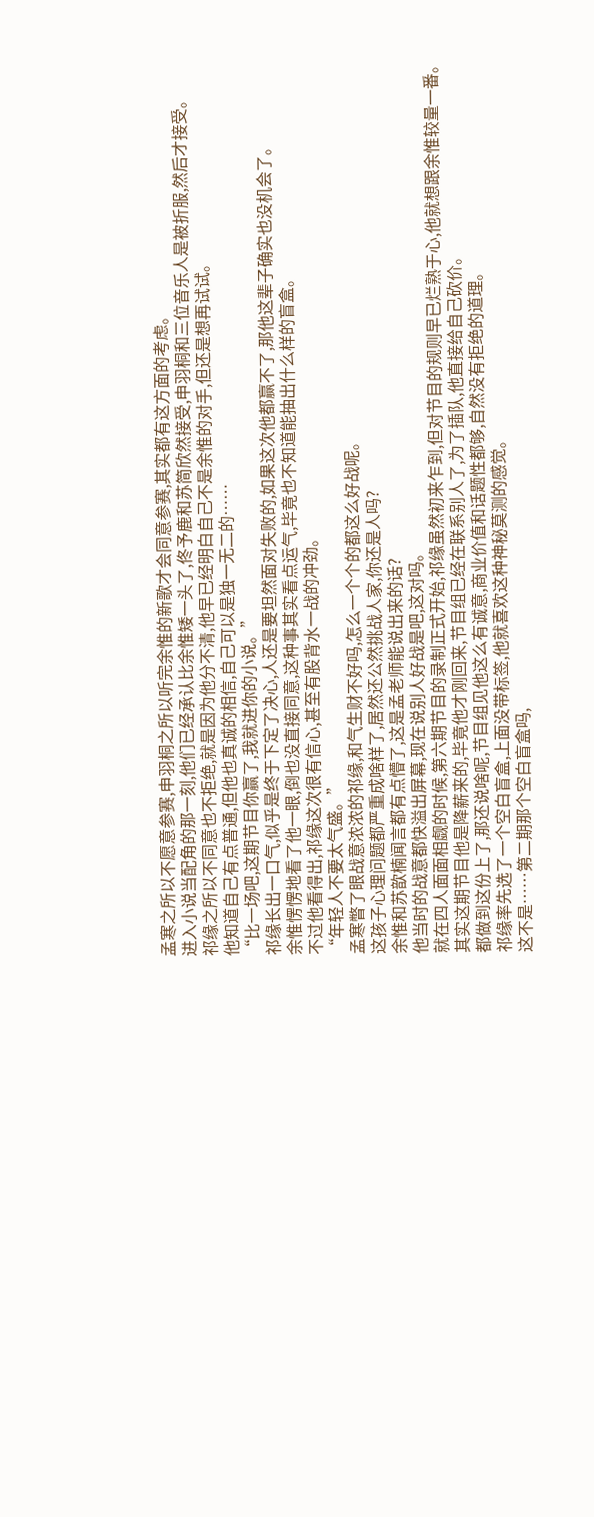孟寒之所以不愿意参赛,申羽桐之所以听完余惟的新歌才会同意参赛,其实都有这方面的考虑。
进入小说当配角的那一刻,他们已经承认比余惟矮一头了,佟予鹿和苏简欣然接受,申羽桐和三位音乐人是被折服,然后才接受。
祁缘之所以不同意也不拒绝,就是因为他分不清,他早已经明白自己不是余惟的对手,但还是想再试试。
他知道自己有点普通,但他也真诚的相信,自己可以是独一无二的……
“比一场吧,这期节目你赢了,我就进你的小说。”
祁缘长出一口气,似乎是终于下定了决心,人还是要坦然面对失败的,如果这次他都赢不了,那他这辈子确实也没机会了。
余惟愣愣地看了他一眼,倒也没直接同意,这种事其实看点运气,毕竟也不知道能抽出什么样的盲盒。
不过他看得出,祁缘这次很有信心,甚至有股背水一战的冲劲。
“年轻人不要太气盛。”
孟寒瞥了眼战意浓浓的祁缘,和气生财不好吗,怎么一个个的都这么好战呢。
这孩子心理问题都严重成啥样了,居然还公然挑战人家,你还是人吗?
余惟和苏歆楠闻言都有点懵了,这是孟老师能说出来的话?
他当时的战意都快溢出屏幕,现在说别人好战是吧,这对吗。
就在四人面面相觑的时候,第六期节目的录制正式开始,祁缘虽然初来乍到,但对节目的规则早已烂熟于心,他就想跟余惟较量一番。
其实这期节目他是降薪来的,毕竟他才刚回来,节目组已经在联系别人了,为了插队,他直接给自己砍价。
都做到这份上了,那还说啥呢,节目组见他这么有诚意,商业价值和话题性都够,自然没有拒绝的道理。
祁缘率先选了一个空白盲盒,上面没带标签,他就喜欢这种神秘莫测的感觉。
这不是……第二期那个空白盲盒吗,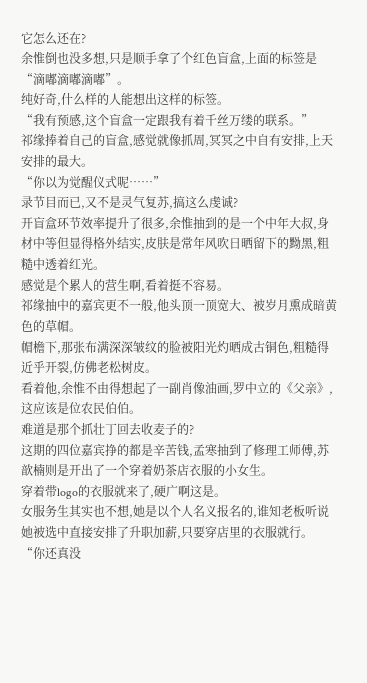它怎么还在?
余惟倒也没多想,只是顺手拿了个红色盲盒,上面的标签是“滴嘟滴嘟滴嘟”。
纯好奇,什么样的人能想出这样的标签。
“我有预感,这个盲盒一定跟我有着千丝万缕的联系。”
祁缘捧着自己的盲盒,感觉就像抓周,冥冥之中自有安排,上天安排的最大。
“你以为觉醒仪式呢……”
录节目而已,又不是灵气复苏,搞这么虔诚?
开盲盒环节效率提升了很多,余惟抽到的是一个中年大叔,身材中等但显得格外结实,皮肤是常年风吹日晒留下的黝黑,粗糙中透着红光。
感觉是个累人的营生啊,看着挺不容易。
祁缘抽中的嘉宾更不一般,他头顶一顶宽大、被岁月熏成暗黄色的草帽。
帽檐下,那张布满深深皱纹的脸被阳光灼晒成古铜色,粗糙得近乎开裂,仿佛老松树皮。
看着他,余惟不由得想起了一副肖像油画,罗中立的《父亲》,这应该是位农民伯伯。
难道是那个抓壮丁回去收麦子的?
这期的四位嘉宾挣的都是辛苦钱,孟寒抽到了修理工师傅,苏歆楠则是开出了一个穿着奶茶店衣服的小女生。
穿着带logo的衣服就来了,硬广啊这是。
女服务生其实也不想,她是以个人名义报名的,谁知老板听说她被选中直接安排了升职加薪,只要穿店里的衣服就行。
“你还真没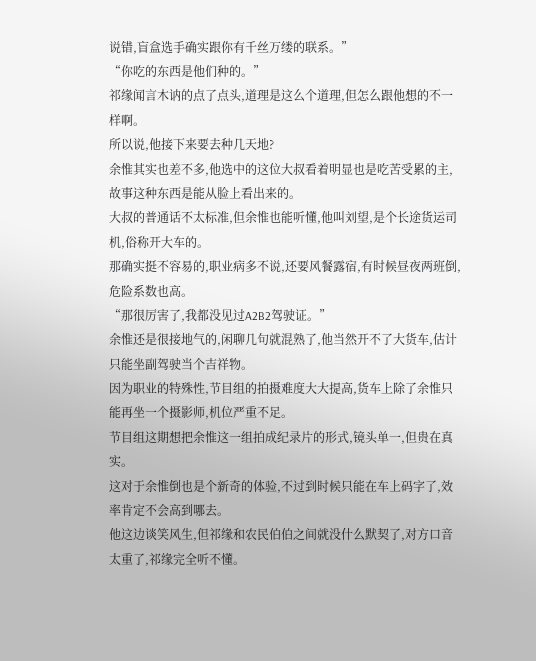说错,盲盒选手确实跟你有千丝万缕的联系。”
“你吃的东西是他们种的。”
祁缘闻言木讷的点了点头,道理是这么个道理,但怎么跟他想的不一样啊。
所以说,他接下来要去种几天地?
余惟其实也差不多,他选中的这位大叔看着明显也是吃苦受累的主,故事这种东西是能从脸上看出来的。
大叔的普通话不太标准,但余惟也能听懂,他叫刘望,是个长途货运司机,俗称开大车的。
那确实挺不容易的,职业病多不说,还要风餐露宿,有时候昼夜两班倒,危险系数也高。
“那很厉害了,我都没见过A2B2驾驶证。”
余惟还是很接地气的,闲聊几句就混熟了,他当然开不了大货车,估计只能坐副驾驶当个吉祥物。
因为职业的特殊性,节目组的拍摄难度大大提高,货车上除了余惟只能再坐一个摄影师,机位严重不足。
节目组这期想把余惟这一组拍成纪录片的形式,镜头单一,但贵在真实。
这对于余惟倒也是个新奇的体验,不过到时候只能在车上码字了,效率肯定不会高到哪去。
他这边谈笑风生,但祁缘和农民伯伯之间就没什么默契了,对方口音太重了,祁缘完全听不懂。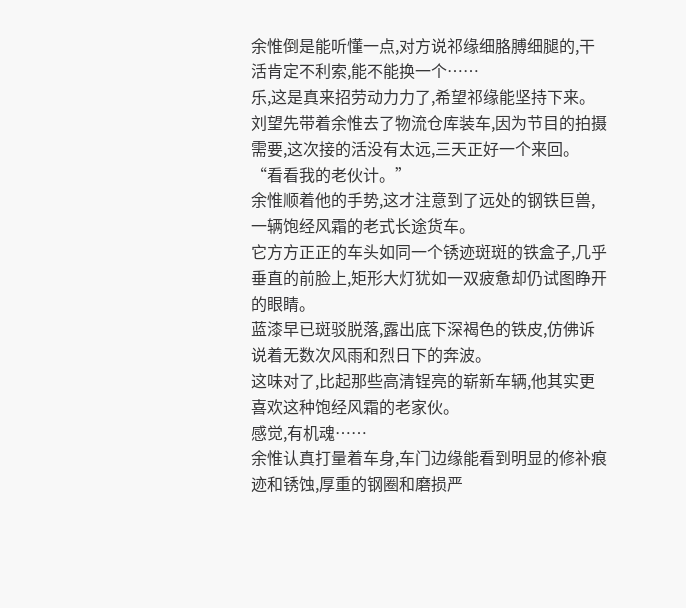余惟倒是能听懂一点,对方说祁缘细胳膊细腿的,干活肯定不利索,能不能换一个……
乐,这是真来招劳动力力了,希望祁缘能坚持下来。
刘望先带着余惟去了物流仓库装车,因为节目的拍摄需要,这次接的活没有太远,三天正好一个来回。
“看看我的老伙计。”
余惟顺着他的手势,这才注意到了远处的钢铁巨兽,一辆饱经风霜的老式长途货车。
它方方正正的车头如同一个锈迹斑斑的铁盒子,几乎垂直的前脸上,矩形大灯犹如一双疲惫却仍试图睁开的眼睛。
蓝漆早已斑驳脱落,露出底下深褐色的铁皮,仿佛诉说着无数次风雨和烈日下的奔波。
这味对了,比起那些高清锃亮的崭新车辆,他其实更喜欢这种饱经风霜的老家伙。
感觉,有机魂……
余惟认真打量着车身,车门边缘能看到明显的修补痕迹和锈蚀,厚重的钢圈和磨损严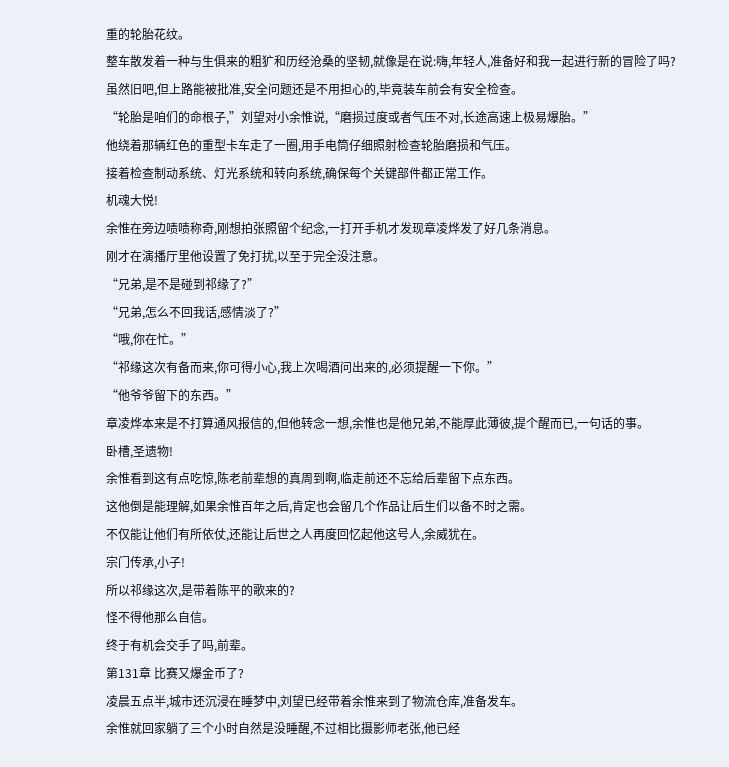重的轮胎花纹。
整车散发着一种与生俱来的粗犷和历经沧桑的坚韧,就像是在说:嗨,年轻人,准备好和我一起进行新的冒险了吗?
虽然旧吧,但上路能被批准,安全问题还是不用担心的,毕竟装车前会有安全检查。
“轮胎是咱们的命根子,”刘望对小余惟说,“磨损过度或者气压不对,长途高速上极易爆胎。”
他绕着那辆红色的重型卡车走了一圈,用手电筒仔细照射检查轮胎磨损和气压。
接着检查制动系统、灯光系统和转向系统,确保每个关键部件都正常工作。
机魂大悦!
余惟在旁边啧啧称奇,刚想拍张照留个纪念,一打开手机才发现章凌烨发了好几条消息。
刚才在演播厅里他设置了免打扰,以至于完全没注意。
“兄弟,是不是碰到祁缘了?”
“兄弟,怎么不回我话,感情淡了?”
“哦,你在忙。”
“祁缘这次有备而来,你可得小心,我上次喝酒问出来的,必须提醒一下你。”
“他爷爷留下的东西。”
章凌烨本来是不打算通风报信的,但他转念一想,余惟也是他兄弟,不能厚此薄彼,提个醒而已,一句话的事。
卧槽,圣遗物!
余惟看到这有点吃惊,陈老前辈想的真周到啊,临走前还不忘给后辈留下点东西。
这他倒是能理解,如果余惟百年之后,肯定也会留几个作品让后生们以备不时之需。
不仅能让他们有所依仗,还能让后世之人再度回忆起他这号人,余威犹在。
宗门传承,小子!
所以祁缘这次,是带着陈平的歌来的?
怪不得他那么自信。
终于有机会交手了吗,前辈。
第131章 比赛又爆金币了?
凌晨五点半,城市还沉浸在睡梦中,刘望已经带着余惟来到了物流仓库,准备发车。
余惟就回家躺了三个小时自然是没睡醒,不过相比摄影师老张,他已经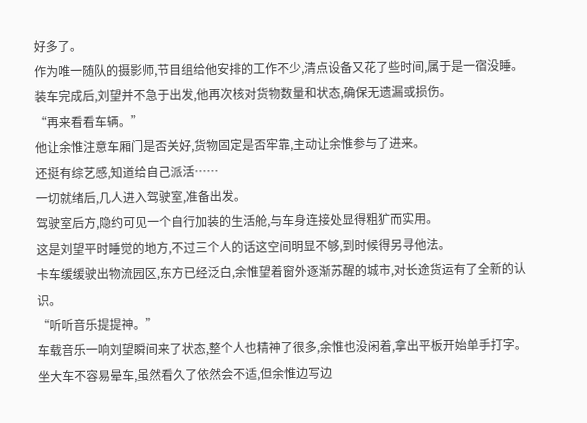好多了。
作为唯一随队的摄影师,节目组给他安排的工作不少,清点设备又花了些时间,属于是一宿没睡。
装车完成后,刘望并不急于出发,他再次核对货物数量和状态,确保无遗漏或损伤。
“再来看看车辆。”
他让余惟注意车厢门是否关好,货物固定是否牢靠,主动让余惟参与了进来。
还挺有综艺感,知道给自己派活……
一切就绪后,几人进入驾驶室,准备出发。
驾驶室后方,隐约可见一个自行加装的生活舱,与车身连接处显得粗犷而实用。
这是刘望平时睡觉的地方,不过三个人的话这空间明显不够,到时候得另寻他法。
卡车缓缓驶出物流园区,东方已经泛白,余惟望着窗外逐渐苏醒的城市,对长途货运有了全新的认识。
“听听音乐提提神。”
车载音乐一响刘望瞬间来了状态,整个人也精神了很多,余惟也没闲着,拿出平板开始单手打字。
坐大车不容易晕车,虽然看久了依然会不适,但余惟边写边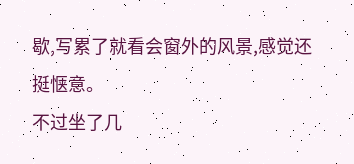歇,写累了就看会窗外的风景,感觉还挺惬意。
不过坐了几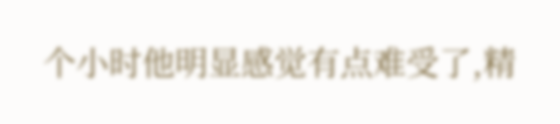个小时他明显感觉有点难受了,精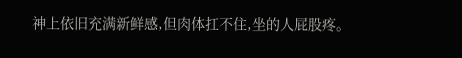神上依旧充满新鲜感,但肉体扛不住,坐的人屁股疼。